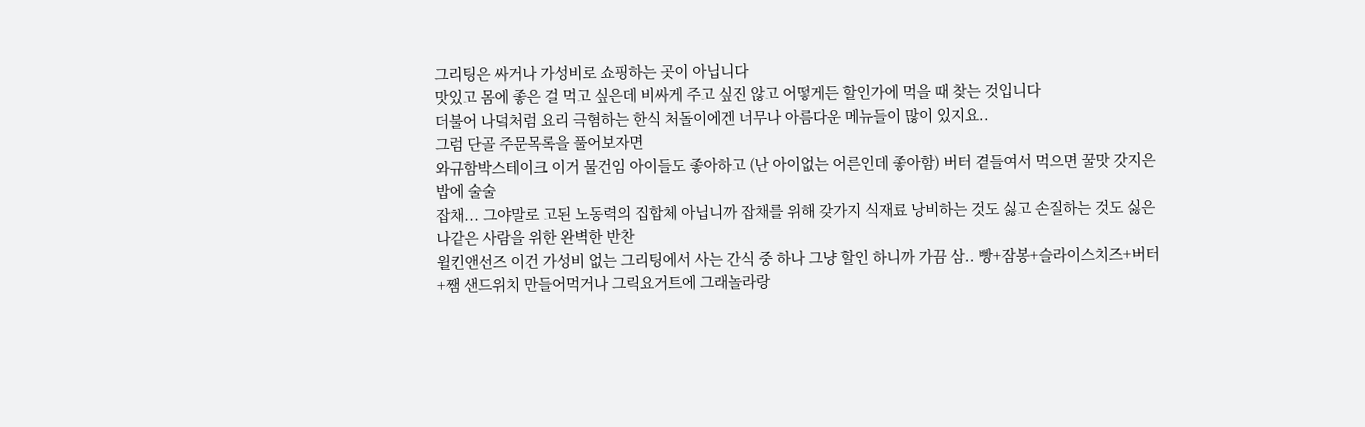그리팅은 싸거나 가성비로 쇼핑하는 곳이 아닙니다
맛있고 몸에 좋은 걸 먹고 싶은데 비싸게 주고 싶진 않고 어떻게든 할인가에 먹을 때 찾는 것입니다
더불어 나덬처럼 요리 극혐하는 한식 처돌이에겐 너무나 아름다운 메뉴들이 많이 있지요..
그럼 단골 주문목록을 풀어보자면
와규함박스테이크 이거 물건임 아이들도 좋아하고 (난 아이없는 어른인데 좋아함) 버터 곁들여서 먹으면 꿀맛 갓지은 밥에 술술
잡채... 그야말로 고된 노동력의 집합체 아닙니까 잡채를 위해 갖가지 식재료 낭비하는 것도 싫고 손질하는 것도 싫은 나같은 사람을 위한 완벽한 반찬
윌킨앤선즈 이건 가성비 없는 그리팅에서 사는 간식 중 하나 그냥 할인 하니까 가끔 삼.. 빵+잠봉+슬라이스치즈+버터+쨈 샌드위치 만들어먹거나 그릭요거트에 그래놀라랑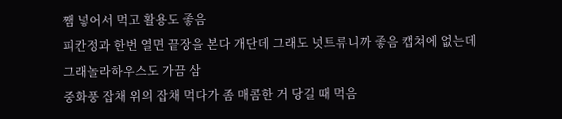쨈 넣어서 먹고 활용도 좋음
피칸정과 한번 열면 끝장을 본다 개단데 그래도 넛트류니까 좋음 캡쳐에 없는데 그래놀라하우스도 가끔 삼
중화풍 잡채 위의 잡채 먹다가 좀 매콤한 거 당길 때 먹음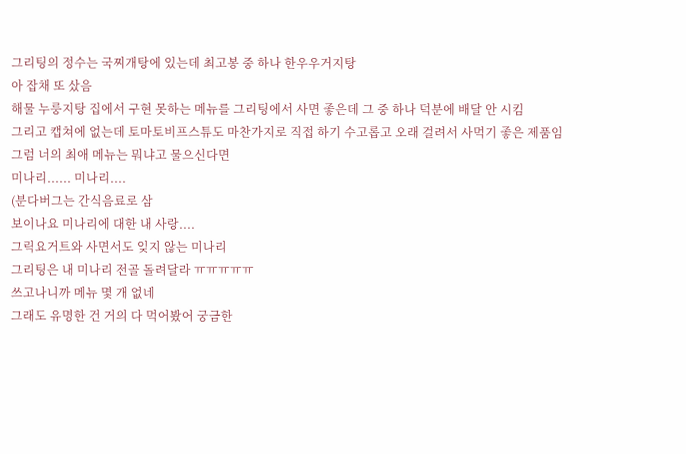그리팅의 정수는 국찌개탕에 있는데 최고봉 중 하나 한우우거지탕
아 잡채 또 샀음
해물 누룽지탕 집에서 구현 못하는 메뉴를 그리팅에서 사면 좋은데 그 중 하나 덕분에 배달 안 시킴
그리고 캡쳐에 없는데 토마토비프스튜도 마찬가지로 직접 하기 수고롭고 오래 걸려서 사먹기 좋은 제품임
그럼 너의 최애 메뉴는 뭐냐고 물으신다면
미나리...... 미나리....
(분다버그는 간식음료로 삼
보이나요 미나리에 대한 내 사랑....
그릭요거트와 사면서도 잊지 않는 미나리
그리팅은 내 미나리 전골 돌려달라 ㅠㅠㅠㅠㅠ
쓰고나니까 메뉴 몇 개 없네
그래도 유명한 건 거의 다 먹어봤어 궁금한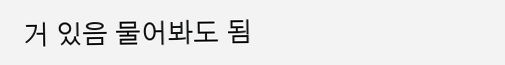거 있음 물어봐도 됨